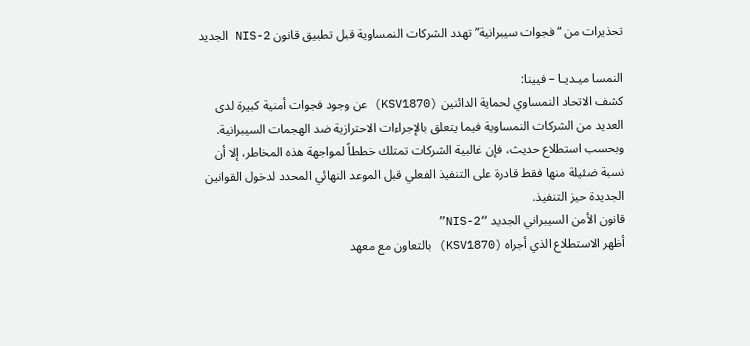تحذيرات من “فجوات سيبرانية” تهدد الشركات النمساوية قبل تطبيق قانون NIS-2 الجديد

النمسا ميـديـا – فيينا:
كشف الاتحاد النمساوي لحماية الدائنين (KSV1870) عن وجود فجوات أمنية كبيرة لدى العديد من الشركات النمساوية فيما يتعلق بالإجراءات الاحترازية ضد الهجمات السيبرانية. وبحسب استطلاع حديث، فإن غالبية الشركات تمتلك خططاً لمواجهة هذه المخاطر، إلا أن نسبة ضئيلة منها فقط قادرة على التنفيذ الفعلي قبل الموعد النهائي المحدد لدخول القوانين الجديدة حيز التنفيذ.
قانون الأمن السيبراني الجديد “NIS-2”
أظهر الاستطلاع الذي أجراه (KSV1870) بالتعاون مع معهد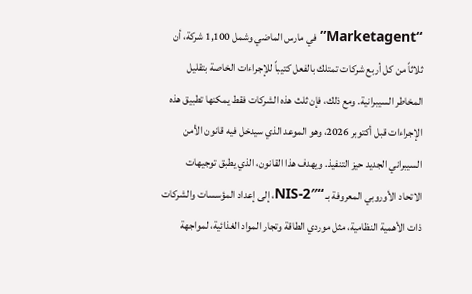“Marketagent” في مارس الماضي وشمل 1,100 شركة، أن ثلاثاً من كل أربع شركات تمتلك بالفعل كتيباً للإجراءات الخاصة بتقليل المخاطر السيبرانية. ومع ذلك، فإن ثلث هذه الشركات فقط يمكنها تطبيق هذه الإجراءات قبل أكتوبر 2026، وهو الموعد الذي سيدخل فيه قانون الأمن السيبراني الجديد حيز التنفيذ. ويهدف هذا القانون، الذي يطبق توجيهات الاتحاد الأوروبي المعروفة بـ “NIS-2″، إلى إعداد المؤسسات والشركات ذات الأهمية النظامية، مثل موردي الطاقة وتجار المواد الغذائية، لمواجهة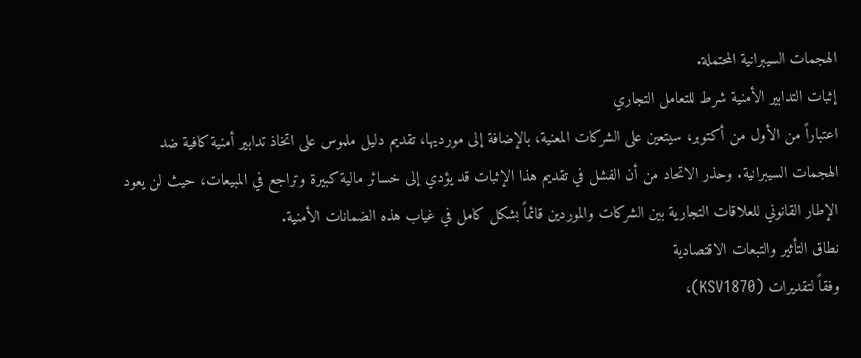الهجمات السيبرانية المحتملة.
إثبات التدابير الأمنية شرط للتعامل التجاري
اعتباراً من الأول من أكتوبر، سيتعين على الشركات المعنية، بالإضافة إلى مورديها، تقديم دليل ملموس على اتخاذ تدابير أمنية كافية ضد الهجمات السيبرانية. وحذر الاتحاد من أن الفشل في تقديم هذا الإثبات قد يؤدي إلى خسائر مالية كبيرة وتراجع في المبيعات، حيث لن يعود الإطار القانوني للعلاقات التجارية بين الشركات والموردين قائماً بشكل كامل في غياب هذه الضمانات الأمنية.
نطاق التأثير والتبعات الاقتصادية
وفقاً لتقديرات (KSV1870)،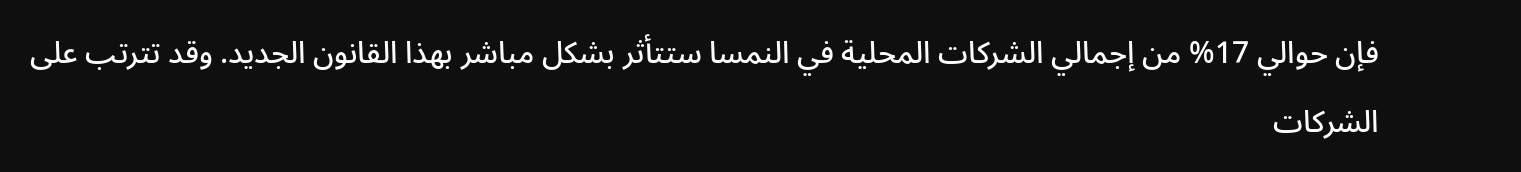فإن حوالي 17% من إجمالي الشركات المحلية في النمسا ستتأثر بشكل مباشر بهذا القانون الجديد. وقد تترتب على الشركات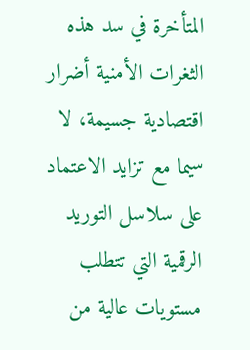المتأخرة في سد هذه الثغرات الأمنية أضرار اقتصادية جسيمة، لا سيما مع تزايد الاعتماد على سلاسل التوريد الرقمية التي تتطلب مستويات عالية من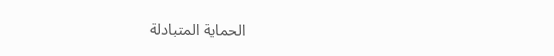الحماية المتبادلة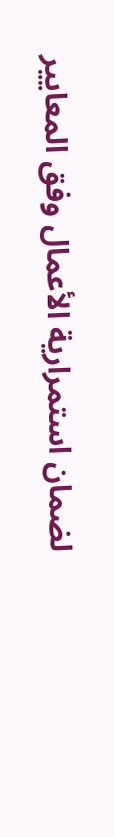لضمان استمرارية الأعمال وفق المعايير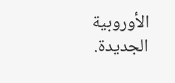الأوروبية الجديدة.